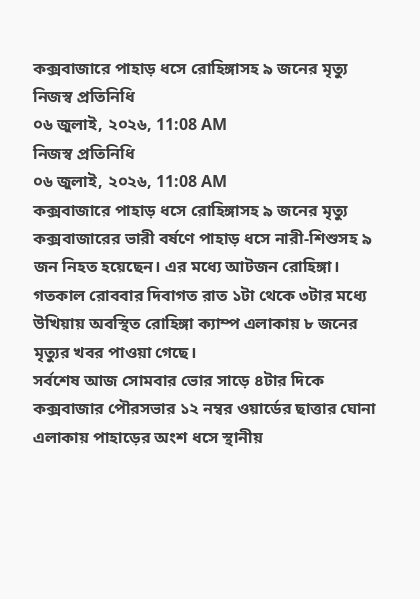কক্সবাজারে পাহাড় ধসে রোহিঙ্গাসহ ৯ জনের মৃত্যু
নিজস্ব প্রতিনিধি
০৬ জুলাই, ২০২৬, 11:08 AM
নিজস্ব প্রতিনিধি
০৬ জুলাই, ২০২৬, 11:08 AM
কক্সবাজারে পাহাড় ধসে রোহিঙ্গাসহ ৯ জনের মৃত্যু
কক্সবাজারের ভারী বর্ষণে পাহাড় ধসে নারী-শিশুসহ ৯ জন নিহত হয়েছেন। এর মধ্যে আটজন রোহিঙ্গা। গতকাল রোববার দিবাগত রাত ১টা থেকে ৩টার মধ্যে উখিয়ায় অবস্থিত রোহিঙ্গা ক্যাম্প এলাকায় ৮ জনের মৃত্যুর খবর পাওয়া গেছে।
সর্বশেষ আজ সোমবার ভোর সাড়ে ৪টার দিকে কক্সবাজার পৌরসভার ১২ নম্বর ওয়ার্ডের ছাত্তার ঘোনা এলাকায় পাহাড়ের অংশ ধসে স্থানীয়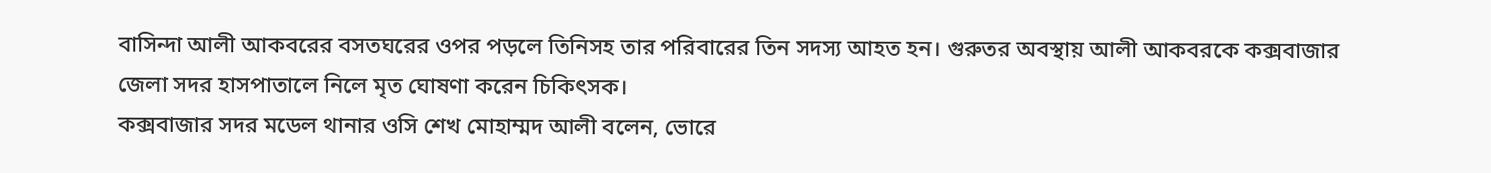বাসিন্দা আলী আকবরের বসতঘরের ওপর পড়লে তিনিসহ তার পরিবারের তিন সদস্য আহত হন। গুরুতর অবস্থায় আলী আকবরকে কক্সবাজার জেলা সদর হাসপাতালে নিলে মৃত ঘোষণা করেন চিকিৎসক।
কক্সবাজার সদর মডেল থানার ওসি শেখ মোহাম্মদ আলী বলেন, ভোরে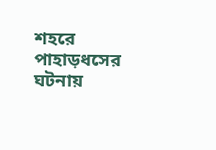শহরে পাহাড়ধসের ঘটনায়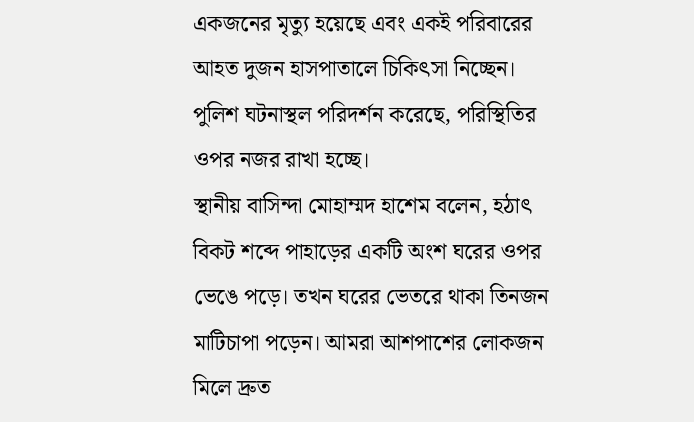একজনের মৃত্যু হয়েছে এবং একই পরিবারের আহত দুজন হাসপাতালে চিকিৎসা নিচ্ছেন। পুলিশ ঘটনাস্থল পরিদর্শন করেছে, পরিস্থিতির ওপর নজর রাখা হচ্ছে।
স্থানীয় বাসিন্দা মোহাম্মদ হাশেম বলেন, হঠাৎ বিকট শব্দে পাহাড়ের একটি অংশ ঘরের ওপর ভেঙে পড়ে। তখন ঘরের ভেতরে থাকা তিনজন মাটিচাপা পড়েন। আমরা আশপাশের লোকজন মিলে দ্রুত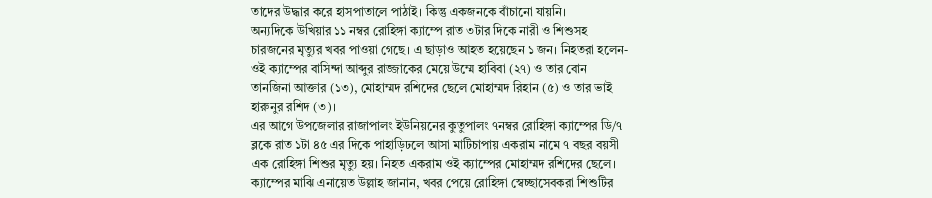তাদের উদ্ধার করে হাসপাতালে পাঠাই। কিন্তু একজনকে বাঁচানো যায়নি।
অন্যদিকে উখিয়ার ১১ নম্বর রোহিঙ্গা ক্যাম্পে রাত ৩টার দিকে নারী ও শিশুসহ চারজনের মৃত্যুর খবর পাওয়া গেছে। এ ছাড়াও আহত হয়েছেন ১ জন। নিহতরা হলেন- ওই ক্যাম্পের বাসিন্দা আব্দুর রাজ্জাকের মেয়ে উম্মে হাবিবা (২৭) ও তার বোন তানজিনা আক্তার (১৩), মোহাম্মদ রশিদের ছেলে মোহাম্মদ রিহান (৫) ও তার ভাই হারুনুর রশিদ (৩)।
এর আগে উপজেলার রাজাপালং ইউনিয়নের কুতুপালং ৭নম্বর রোহিঙ্গা ক্যাম্পের ডি/৭ ব্লকে রাত ১টা ৪৫ এর দিকে পাহাড়িঢলে আসা মাটিচাপায় একরাম নামে ৭ বছর বয়সী এক রোহিঙ্গা শিশুর মৃত্যু হয়। নিহত একরাম ওই ক্যাম্পের মোহাম্মদ রশিদের ছেলে।
ক্যাম্পের মাঝি এনায়েত উল্লাহ জানান, খবর পেয়ে রোহিঙ্গা স্বেচ্ছাসেবকরা শিশুটির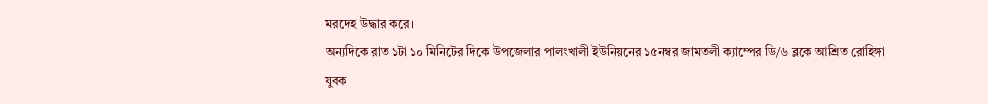মরদেহ উদ্ধার করে।
অন্যদিকে রাত ১টা ১০ মিনিটের দিকে উপজেলার পালংখালী ইউনিয়নের ১৫নম্বর জামতলী ক্যাম্পের ডি/৬ ব্লকে আশ্রিত রোহিঙ্গা যুবক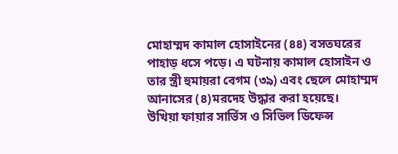মোহাম্মদ কামাল হোসাইনের (৪৪) বসতঘরের পাহাড় ধসে পড়ে। এ ঘটনায় কামাল হোসাইন ও তার স্ত্রী হুমায়রা বেগম (৩৯) এবং ছেলে মোহাম্মদ আনাসের (৪)মরদেহ উদ্ধার করা হয়েছে।
উখিয়া ফায়ার সার্ভিস ও সিভিল ডিফেন্স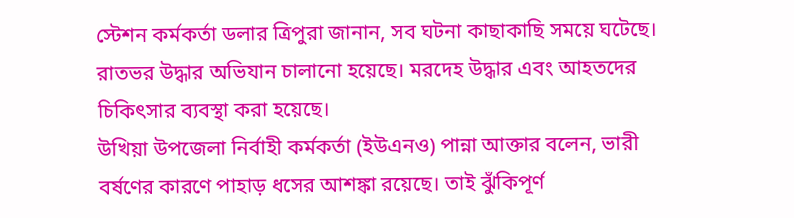স্টেশন কর্মকর্তা ডলার ত্রিপুরা জানান, সব ঘটনা কাছাকাছি সময়ে ঘটেছে। রাতভর উদ্ধার অভিযান চালানো হয়েছে। মরদেহ উদ্ধার এবং আহতদের চিকিৎসার ব্যবস্থা করা হয়েছে।
উখিয়া উপজেলা নির্বাহী কর্মকর্তা (ইউএনও) পান্না আক্তার বলেন, ভারী বর্ষণের কারণে পাহাড় ধসের আশঙ্কা রয়েছে। তাই ঝুঁকিপূর্ণ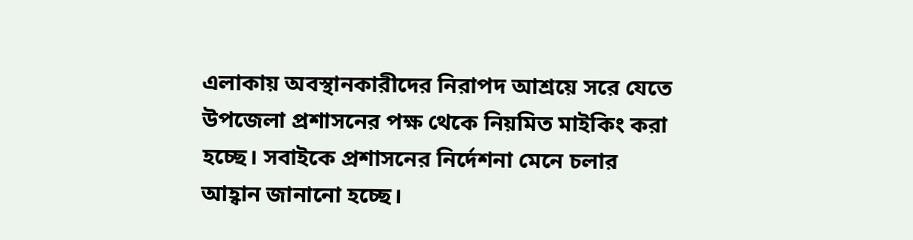এলাকায় অবস্থানকারীদের নিরাপদ আশ্রয়ে সরে যেতে উপজেলা প্রশাসনের পক্ষ থেকে নিয়মিত মাইকিং করা হচ্ছে। সবাইকে প্রশাসনের নির্দেশনা মেনে চলার আহ্বান জানানো হচ্ছে।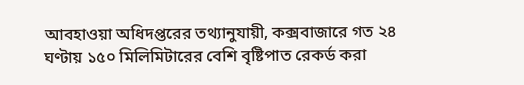আবহাওয়া অধিদপ্তরের তথ্যানুযায়ী, কক্সবাজারে গত ২৪ ঘণ্টায় ১৫০ মিলিমিটারের বেশি বৃষ্টিপাত রেকর্ড করা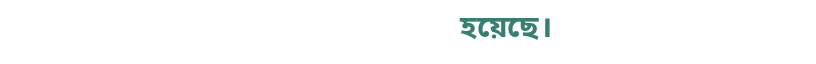হয়েছে।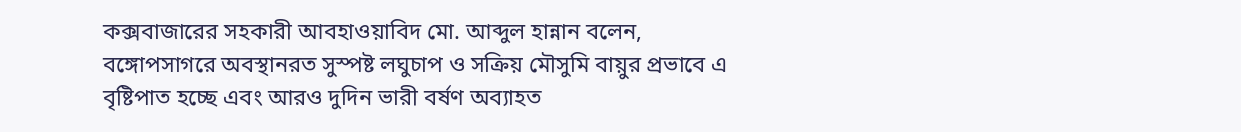কক্সবাজারের সহকারী আবহাওয়াবিদ মো. আব্দুল হান্নান বলেন, বঙ্গোপসাগরে অবস্থানরত সুস্পষ্ট লঘুচাপ ও সক্রিয় মৌসুমি বায়ুর প্রভাবে এ বৃষ্টিপাত হচ্ছে এবং আরও দুদিন ভারী বর্ষণ অব্যাহত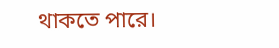থাকতে পারে।